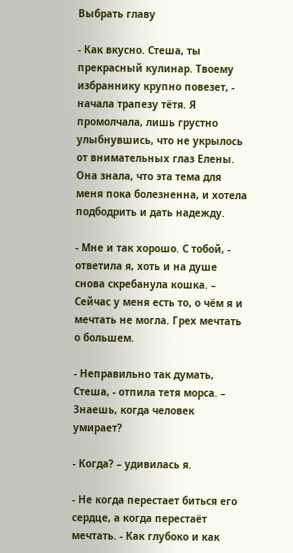Выбрать главу

- Как вкусно. Стеша, ты прекрасный кулинар. Твоему избраннику крупно повезет, - начала трапезу тётя. Я промолчала, лишь грустно улыбнувшись, что не укрылось от внимательных глаз Елены. Она знала, что эта тема для меня пока болезненна, и хотела подбодрить и дать надежду.

- Мне и так хорошо. С тобой, - ответила я, хоть и на душе снова скребанула кошка. – Сейчас у меня есть то, о чём я и мечтать не могла. Грех мечтать о большем.

- Неправильно так думать, Стеша, - отпила тетя морса. – Знаешь, когда человек умирает?

- Когда? – удивилась я.

- Не когда перестает биться его сердце, а когда перестаёт мечтать. - Как глубоко и как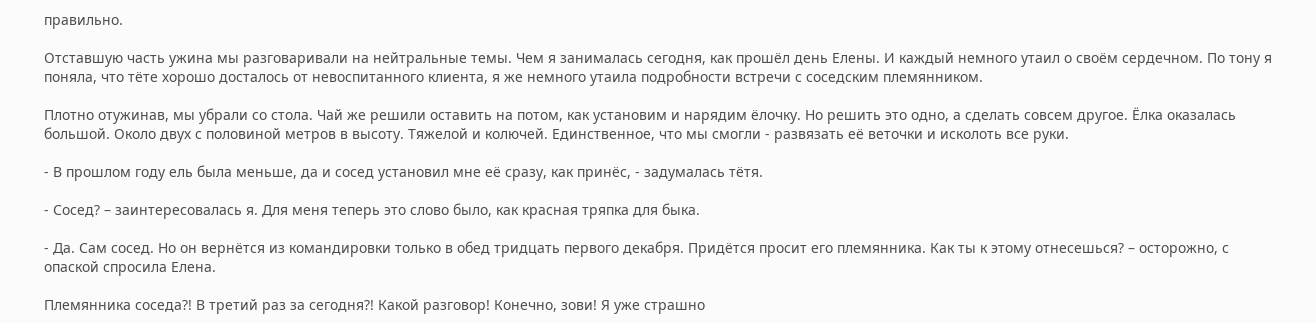правильно.

Отставшую часть ужина мы разговаривали на нейтральные темы. Чем я занималась сегодня, как прошёл день Елены. И каждый немного утаил о своём сердечном. По тону я поняла, что тёте хорошо досталось от невоспитанного клиента, я же немного утаила подробности встречи с соседским племянником.

Плотно отужинав, мы убрали со стола. Чай же решили оставить на потом, как установим и нарядим ёлочку. Но решить это одно, а сделать совсем другое. Ёлка оказалась большой. Около двух с половиной метров в высоту. Тяжелой и колючей. Единственное, что мы смогли - развязать её веточки и исколоть все руки.

- В прошлом году ель была меньше, да и сосед установил мне её сразу, как принёс, - задумалась тётя.

- Сосед? – заинтересовалась я. Для меня теперь это слово было, как красная тряпка для быка.

- Да. Сам сосед. Но он вернётся из командировки только в обед тридцать первого декабря. Придётся просит его племянника. Как ты к этому отнесешься? – осторожно, с опаской спросила Елена.

Племянника соседа?! В третий раз за сегодня?! Какой разговор! Конечно, зови! Я уже страшно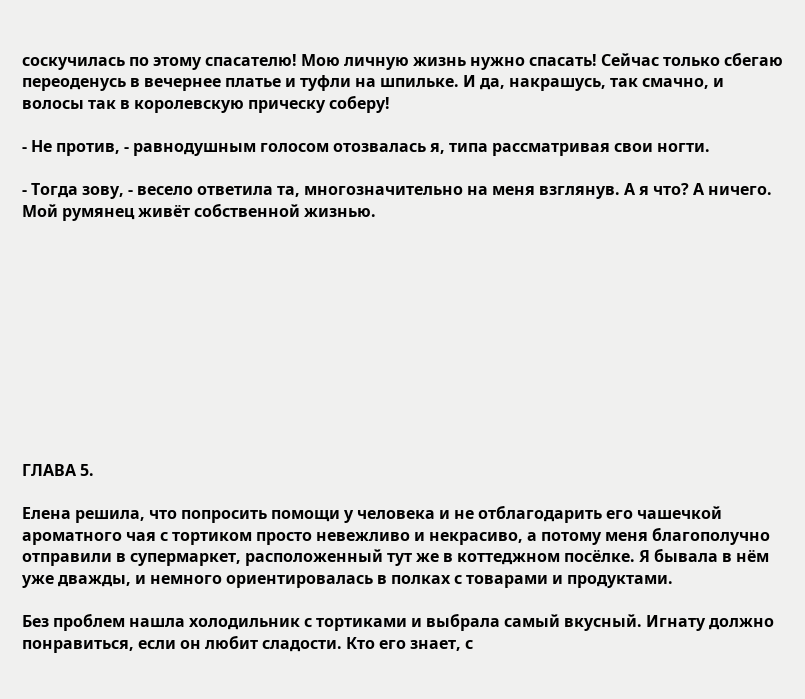соскучилась по этому спасателю! Мою личную жизнь нужно спасать! Сейчас только сбегаю переоденусь в вечернее платье и туфли на шпильке. И да, накрашусь, так смачно, и волосы так в королевскую прическу соберу!

- Не против, - равнодушным голосом отозвалась я, типа рассматривая свои ногти.

- Тогда зову, - весело ответила та, многозначительно на меня взглянув. А я что? А ничего. Мой румянец живёт собственной жизнью.











ГЛАВА 5.

Елена решила, что попросить помощи у человека и не отблагодарить его чашечкой ароматного чая с тортиком просто невежливо и некрасиво, а потому меня благополучно отправили в супермаркет, расположенный тут же в коттеджном посёлке. Я бывала в нём уже дважды, и немного ориентировалась в полках с товарами и продуктами.

Без проблем нашла холодильник с тортиками и выбрала самый вкусный. Игнату должно понравиться, если он любит сладости. Кто его знает, с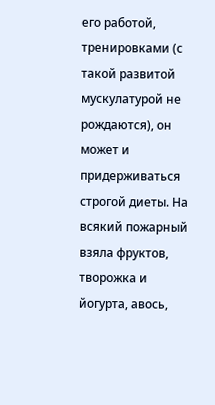его работой, тренировками (с такой развитой мускулатурой не рождаются), он может и придерживаться строгой диеты. На всякий пожарный взяла фруктов, творожка и йогурта, авось,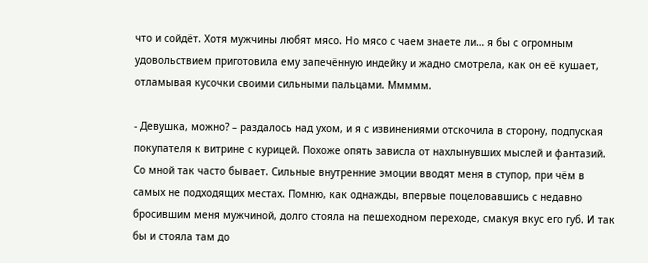что и сойдёт. Хотя мужчины любят мясо. Но мясо с чаем знаете ли… я бы с огромным удовольствием приготовила ему запечённую индейку и жадно смотрела, как он её кушает, отламывая кусочки своими сильными пальцами. Ммммм.

- Девушка, можно? – раздалось над ухом, и я с извинениями отскочила в сторону, подпуская покупателя к витрине с курицей. Похоже опять зависла от нахлынувших мыслей и фантазий. Со мной так часто бывает. Сильные внутренние эмоции вводят меня в ступор, при чём в самых не подходящих местах. Помню, как однажды, впервые поцеловавшись с недавно бросившим меня мужчиной, долго стояла на пешеходном переходе, смакуя вкус его губ. И так бы и стояла там до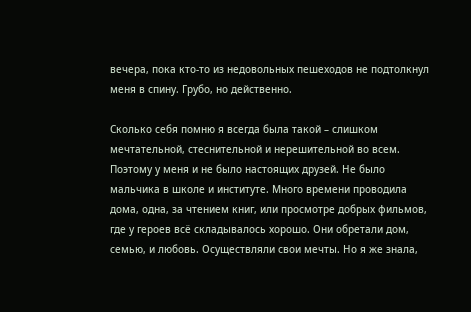вечера, пока кто-то из недовольных пешеходов не подтолкнул меня в спину. Грубо, но действенно.

Сколько себя помню я всегда была такой – слишком мечтательной, стеснительной и нерешительной во всем. Поэтому у меня и не было настоящих друзей. Не было мальчика в школе и институте. Много времени проводила дома, одна, за чтением книг, или просмотре добрых фильмов, где у героев всё складывалось хорошо. Они обретали дом, семью, и любовь. Осуществляли свои мечты. Но я же знала,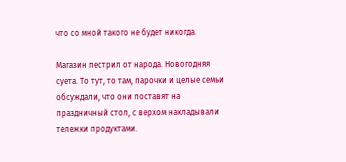что со мной такого не будет никогда.

Магазин пестрил от народа. Новогодняя суета. То тут, то там, парочки и целые семьи обсуждали, что они поставят на праздничный стол, с верхом накладывали тележки продуктами.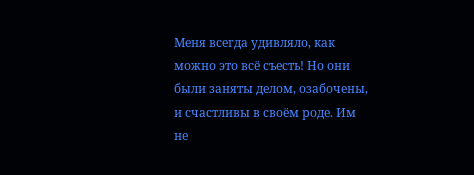Меня всегда удивляло, как можно это всё съесть! Но они были заняты делом, озабочены, и счастливы в своём роде. Им не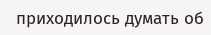приходилось думать об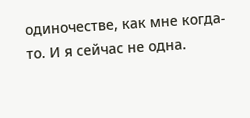одиночестве, как мне когда-то. И я сейчас не одна.